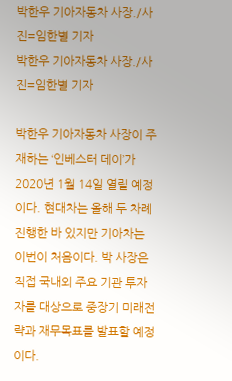박한우 기아자동차 사장./사진=임한별 기자
박한우 기아자동차 사장./사진=임한별 기자

박한우 기아자동차 사장이 주재하는 ‘인베스터 데이’가 2020년 1월 14일 열릴 예정이다. 현대차는 올해 두 차례 진행한 바 있지만 기아차는 이번이 처음이다. 박 사장은 직접 국내외 주요 기관 투자자를 대상으로 중장기 미래전략과 재무목표를 발표할 예정이다.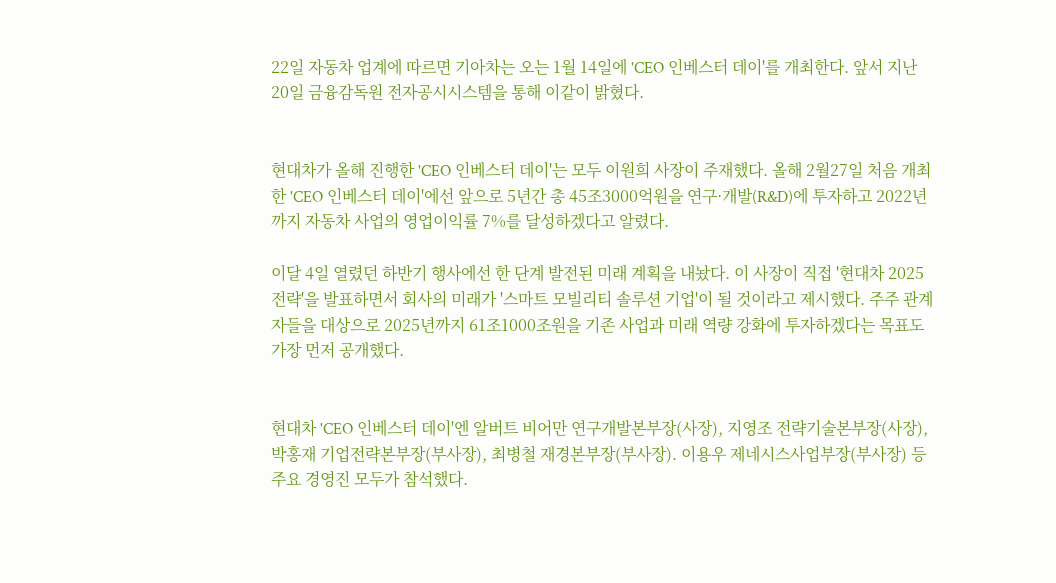22일 자동차 업계에 따르면 기아차는 오는 1월 14일에 'CEO 인베스터 데이'를 개최한다. 앞서 지난 20일 금융감독원 전자공시시스템을 통해 이같이 밝혔다.


현대차가 올해 진행한 'CEO 인베스터 데이'는 모두 이원희 사장이 주재했다. 올해 2월27일 처음 개최한 'CEO 인베스터 데이'에선 앞으로 5년간 총 45조3000억원을 연구·개발(R&D)에 투자하고 2022년까지 자동차 사업의 영업이익률 7%를 달성하겠다고 알렸다.

이달 4일 열렸던 하반기 행사에선 한 단계 발전된 미래 계획을 내놨다. 이 사장이 직접 '현대차 2025 전략'을 발표하면서 회사의 미래가 '스마트 모빌리티 솔루션 기업'이 될 것이라고 제시했다. 주주 관계자들을 대상으로 2025년까지 61조1000조원을 기존 사업과 미래 역량 강화에 투자하겠다는 목표도 가장 먼저 공개했다.


현대차 'CEO 인베스터 데이'엔 알버트 비어만 연구개발본부장(사장), 지영조 전략기술본부장(사장), 박홍재 기업전략본부장(부사장), 최병철 재경본부장(부사장). 이용우 제네시스사업부장(부사장) 등 주요 경영진 모두가 참석했다.